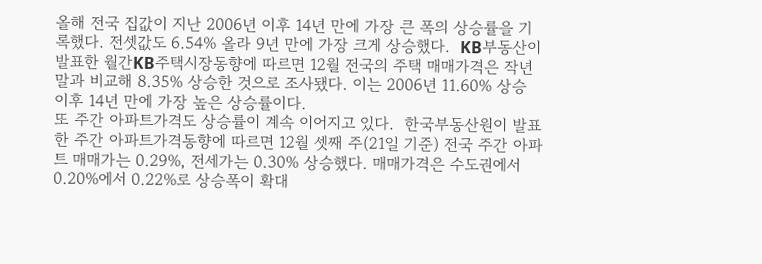올해 전국 집값이 지난 2006년 이후 14년 만에 가장 큰 폭의 상승률을 기록했다. 전셋값도 6.54% 올라 9년 만에 가장 크게 상승했다.  KB부동산이 발표한 월간KB주택시장동향에 따르면 12월 전국의 주택 매매가격은 작년 말과 비교해 8.35% 상승한 것으로 조사됐다. 이는 2006년 11.60% 상승 이후 14년 만에 가장 높은 상승률이다.
또 주간 아파트가격도 상승률이 계속 이어지고 있다.  한국부동산원이 발표한 주간 아파트가격동향에 따르면 12월 셋째 주(21일 기준) 전국 주간 아파트 매매가는 0.29%, 전세가는 0.30% 상승했다. 매매가격은 수도권에서 0.20%에서 0.22%로 상승폭이 확대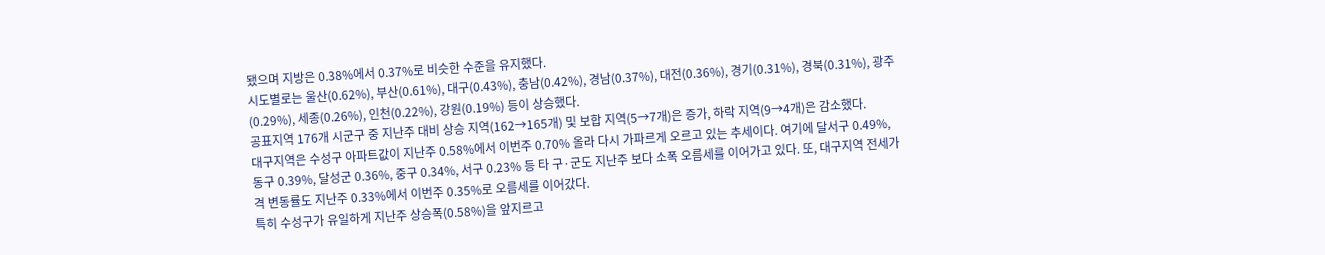됐으며 지방은 0.38%에서 0.37%로 비슷한 수준을 유지했다.
시도별로는 울산(0.62%), 부산(0.61%), 대구(0.43%), 충남(0.42%), 경남(0.37%), 대전(0.36%), 경기(0.31%), 경북(0.31%), 광주(0.29%), 세종(0.26%), 인천(0.22%), 강원(0.19%) 등이 상승했다.
공표지역 176개 시군구 중 지난주 대비 상승 지역(162→165개) 및 보합 지역(5→7개)은 증가, 하락 지역(9→4개)은 감소했다.
대구지역은 수성구 아파트값이 지난주 0.58%에서 이번주 0.70% 올라 다시 가파르게 오르고 있는 추세이다. 여기에 달서구 0.49%, 동구 0.39%, 달성군 0.36%, 중구 0.34%, 서구 0.23% 등 타 구·군도 지난주 보다 소폭 오름세를 이어가고 있다. 또, 대구지역 전세가격 변동률도 지난주 0.33%에서 이번주 0.35%로 오름세를 이어갔다.
특히 수성구가 유일하게 지난주 상승폭(0.58%)을 앞지르고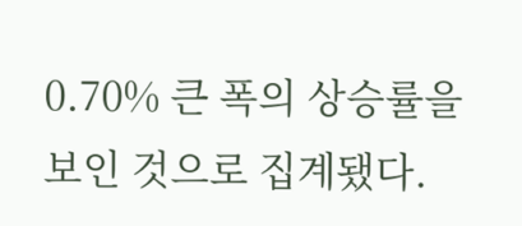0.70% 큰 폭의 상승률을 보인 것으로 집계됐다.